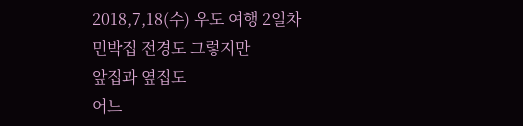2018,7,18(수) 우도 여행 2일차
민박집 전경도 그렇지만
앞집과 옆집도
어느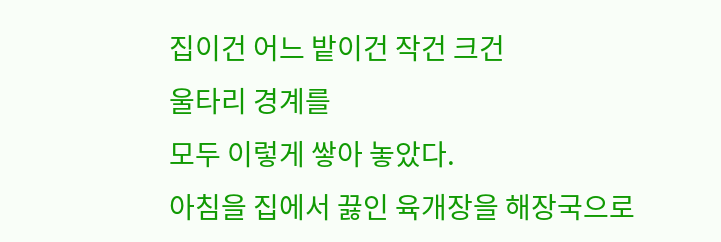집이건 어느 밭이건 작건 크건
울타리 경계를
모두 이렇게 쌓아 놓았다.
아침을 집에서 끓인 육개장을 해장국으로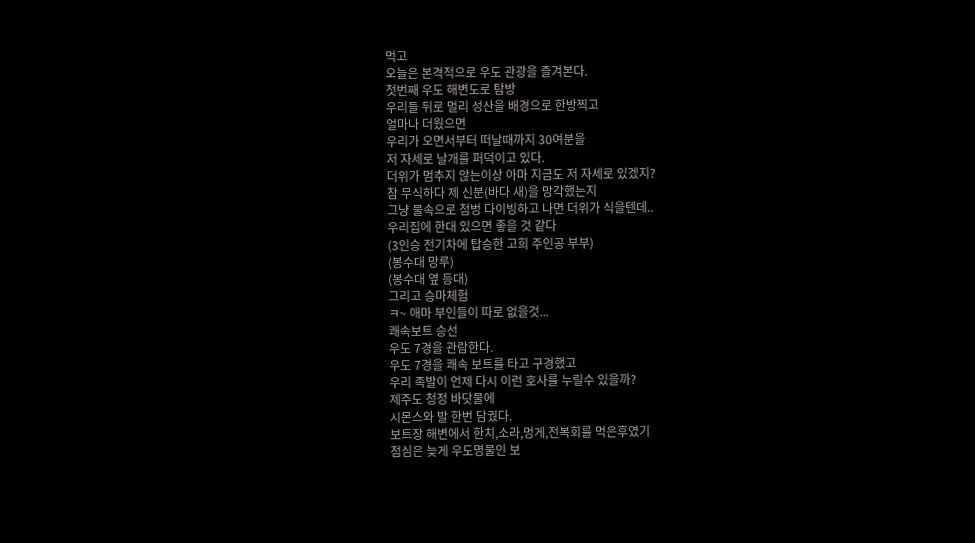먹고
오늘은 본격적으로 우도 관광을 즐겨본다.
첫번째 우도 해변도로 탐방
우리들 뒤로 멀리 성산을 배경으로 한방찍고
얼마나 더웠으면
우리가 오면서부터 떠날때까지 30여분을
저 자세로 날개를 퍼덕이고 있다.
더위가 멈추지 않는이상 아마 지금도 저 자세로 있겠지?
참 무식하다 제 신분(바다 새)을 망각했는지
그냥 물속으로 첨벙 다이빙하고 나면 더위가 식을텐데..
우리집에 한대 있으면 좋을 것 같다
(3인승 전기차에 탑승한 고희 주인공 부부)
(봉수대 망루)
(봉수대 옆 등대)
그리고 승마체험
ㅋ~ 애마 부인들이 따로 없을것...
쾌속보트 승선
우도 7경을 관람한다.
우도 7경을 쾌속 보트를 타고 구경했고
우리 족발이 언제 다시 이런 호사를 누릴수 있을까?
제주도 청정 바닷물에
시몬스와 발 한번 담궜다.
보트장 해변에서 한치,소라,멍게,전복회를 먹은후였기
점심은 늦게 우도명물인 보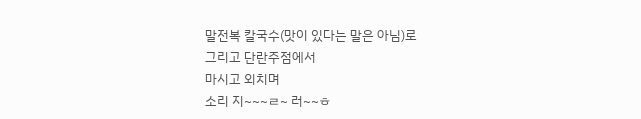말전복 칼국수(맛이 있다는 말은 아님)로
그리고 단란주점에서
마시고 외치며
소리 지~~~ㄹ~ 러~~ㅎ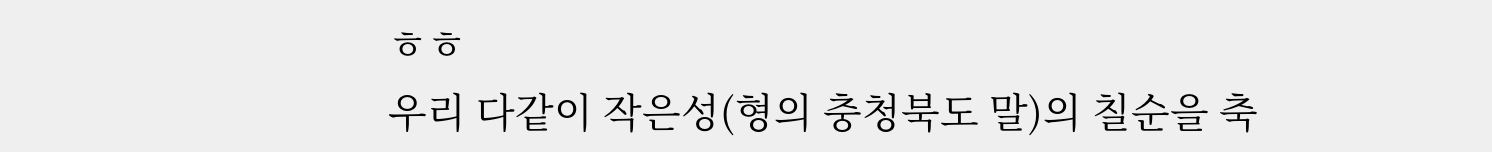ㅎㅎ
우리 다같이 작은성(형의 충청북도 말)의 칠순을 축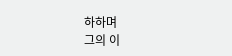하하며
그의 이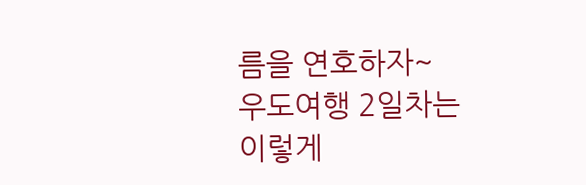름을 연호하자~
우도여행 2일차는 이렇게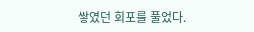쌓였던 회포를 풀었다.